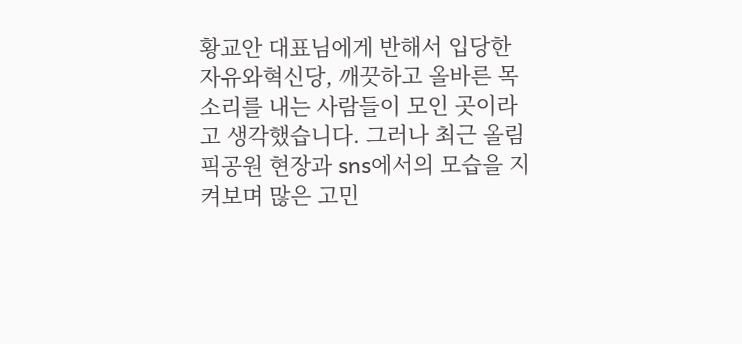황교안 대표님에게 반해서 입당한 자유와혁신당, 깨끗하고 올바른 목소리를 내는 사람들이 모인 곳이라고 생각했습니다. 그러나 최근 올림픽공원 현장과 sns에서의 모습을 지켜보며 많은 고민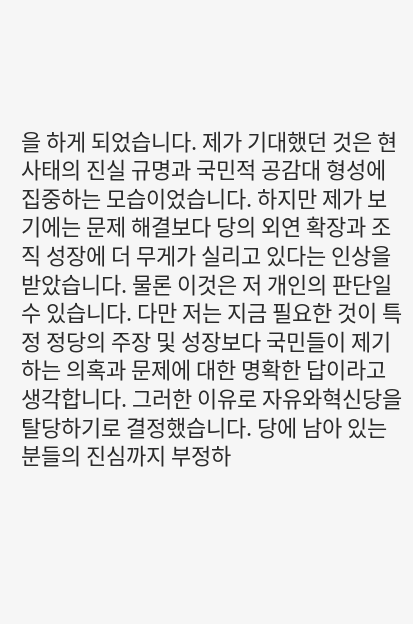을 하게 되었습니다. 제가 기대했던 것은 현 사태의 진실 규명과 국민적 공감대 형성에 집중하는 모습이었습니다. 하지만 제가 보기에는 문제 해결보다 당의 외연 확장과 조직 성장에 더 무게가 실리고 있다는 인상을 받았습니다. 물론 이것은 저 개인의 판단일 수 있습니다. 다만 저는 지금 필요한 것이 특정 정당의 주장 및 성장보다 국민들이 제기하는 의혹과 문제에 대한 명확한 답이라고 생각합니다. 그러한 이유로 자유와혁신당을 탈당하기로 결정했습니다. 당에 남아 있는 분들의 진심까지 부정하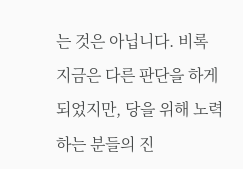는 것은 아닙니다. 비록 지금은 다른 판단을 하게 되었지만, 당을 위해 노력하는 분들의 진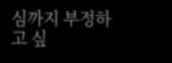심까지 부정하고 싶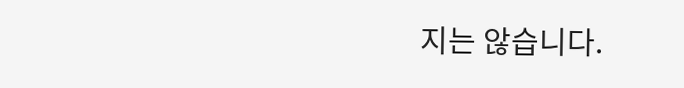지는 않습니다.